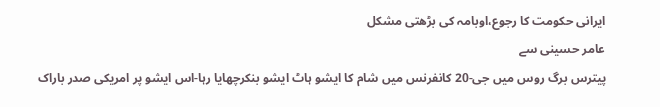ایرانی حکومت کا رجوع،اوبامہ کی بڑھتی مشکل
عامر حسینی سے
پیترس برگ روس میں جی-20 کانفرنس میں شام کا ایشو ہاٹ ایشو بنکرچھایا رہا-اس ایشو پر امریکی صدر باراک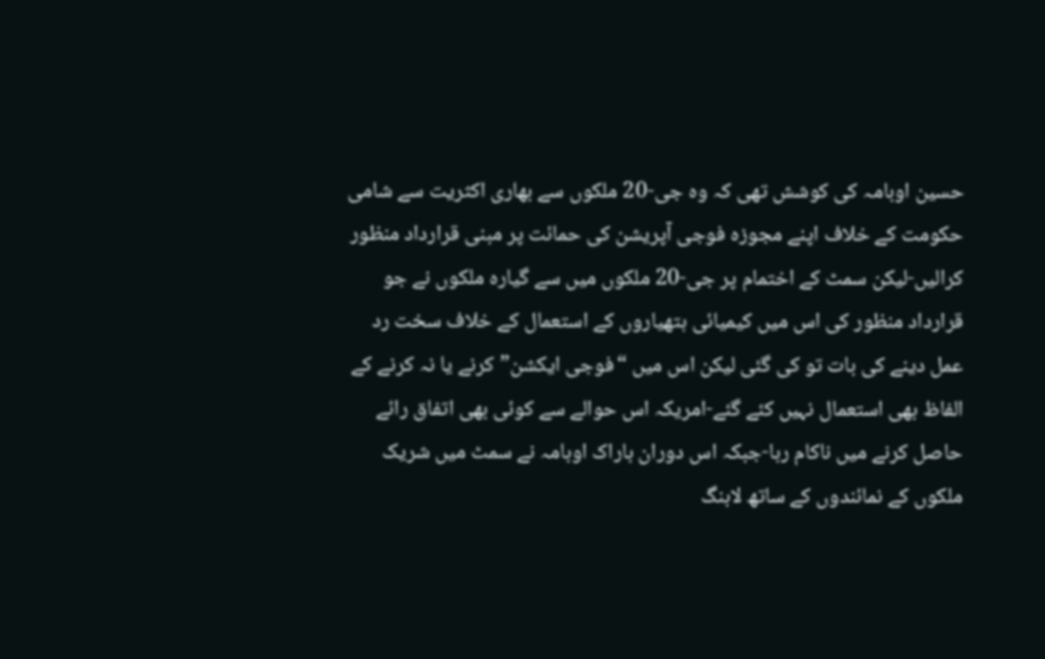حسین اوبامہ کی کوشش تھی کہ وہ جی-20 ملکوں سے بھاری اکثریت سے شامی حکومت کے خلاف اپنے مجوزہ فوجی آپریشن کی حمائت پر مبنی قرارداد منظور کرالیں-لیکن سمٹ کے اختمام پر جی-20 ملکوں میں سے گیارہ ملکوں نے جو قرارداد منظور کی اس میں کیمیائی ہتھیاروں کے استعمال کے خلاف سخت رد عمل دینے کی بات تو کی گئی لیکن اس میں “فوجی ایکشن”کرنے یا نہ کرنے کے الفاظ بھی استعمال نہیں کئے گئے-امریکہ اس حوالے سے کوئی بھی اتفاق رائے حاصل کرنے میں ناکام رہا-جبکہ اس دوران باراک اوبامہ نے سمٹ میں شریک ملکوں کے نمائندوں کے ساتھ لابنگ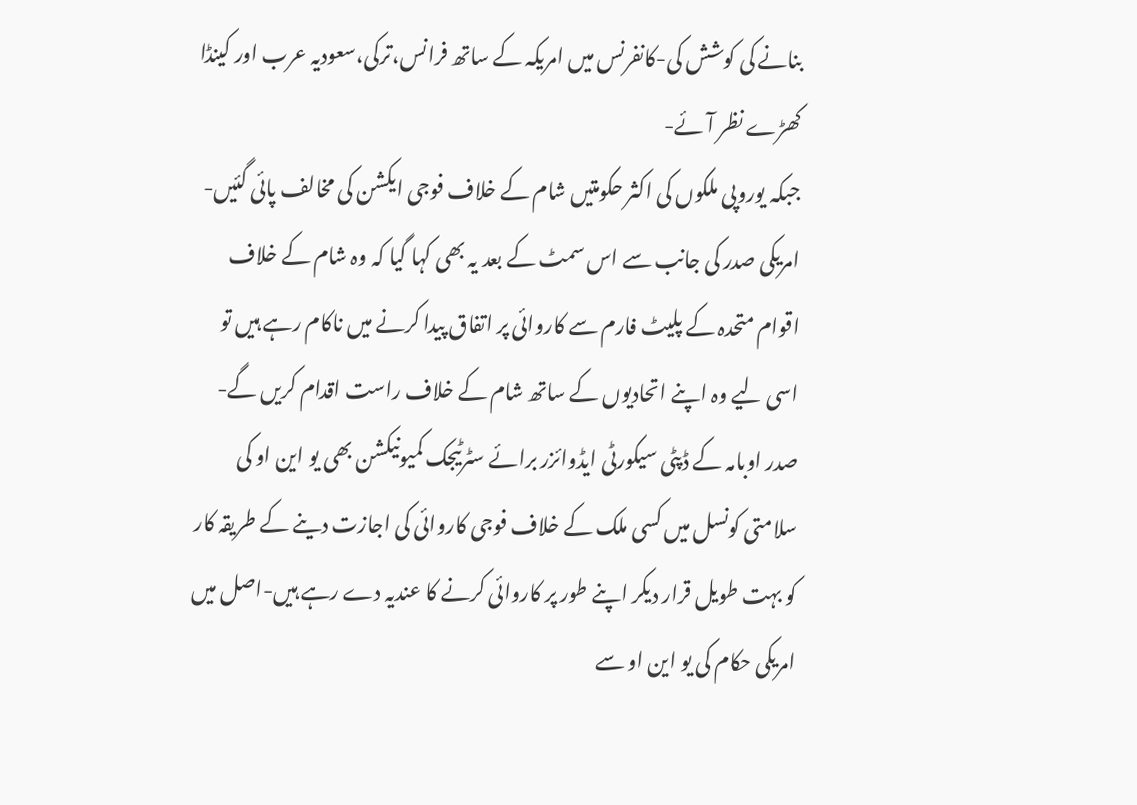بنانے کی کوشش کی-کانفرنس میں امریکہ کے ساتھ فرانس،ترکی،سعودیہ عرب اور کینڈا کھڑے نظر آئے-
جبکہ یوروپی ملکوں کی اکثر حکومتیں شام کے خلاف فوجی ایکشن کی مخالف پائی گئیں-
امریکی صدر کی جانب سے اس سمٹ کے بعد یہ بھی کہا گیا کہ وہ شام کے خلاف اقوام متحدہ کے پلیٹ فارم سے کاروائی پر اتفاق پیدا کرنے میں ناکام رہے ہیں تو اسی لیے وہ اپنے اتحادیوں کے ساتھ شام کے خلاف راست اقدام کریں گے-
صدر اوبامہ کے ڈپٹی سیکورٹی ایڈوائزر برائے سٹرٹیجک کمیونیکشن بھی یو این او کی سلامتی کونسل میں کسی ملک کے خلاف فوجی کاروائی کی اجازت دینے کے طریقہ کار کو بہت طویل قرار دیکر اپنے طور پر کاروائی کرنے کا عندیہ دے رہے ہیں-اصل میں امریکی حکام کی یو این او سے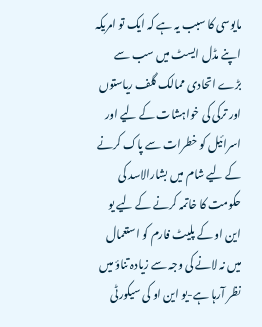مایوسی کا سبب یہ ہے کہ ایک تو امریکہ اپنے مڈل ایسٹ میں سب سے بڑے اتحادی ممالک گلف ریاستوں اور ترکی کی خواہشات کے لیے اور اسرائیل کو خطرات سے پاک کرنے کے لیے شام میں بشارالاسد کی حکومت کا خاتمہ کرنے کے لیے یو این او کے پلیٹ فارم کو استعمال میں نہ لانے کی وجہ سے زیادہ تناؤ میں نظر آرہا ہے-یو این او کی سیکورٹی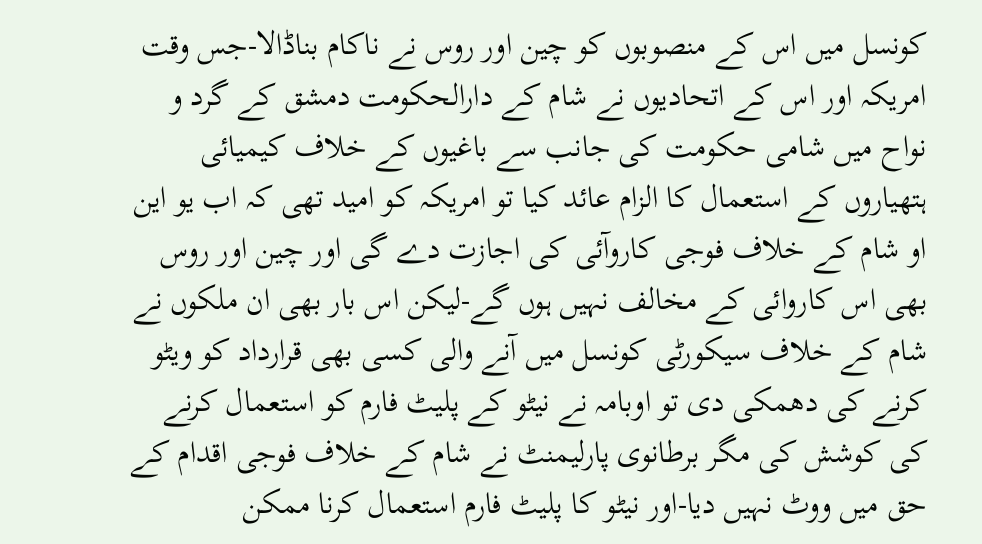کونسل میں اس کے منصوبوں کو چین اور روس نے ناکام بناڈالا-جس وقت امریکہ اور اس کے اتحادیوں نے شام کے دارالحکومت دمشق کے گرد و نواح میں شامی حکومت کی جانب سے باغیوں کے خلاف کیمیائی ہتھیاروں کے استعمال کا الزام عائد کیا تو امریکہ کو امید تھی کہ اب یو این او شام کے خلاف فوجی کاروآئی کی اجازت دے گی اور چین اور روس بھی اس کاروائی کے مخالف نہیں ہوں گے-لیکن اس بار بھی ان ملکوں نے شام کے خلاف سیکورٹی کونسل میں آنے والی کسی بھی قرارداد کو ویٹو کرنے کی دھمکی دی تو اوبامہ نے نیٹو کے پلیٹ فارم کو استعمال کرنے کی کوشش کی مگر برطانوی پارلیمنٹ نے شام کے خلاف فوجی اقدام کے حق میں ووٹ نہیں دیا-اور نیٹو کا پلیٹ فارم استعمال کرنا ممکن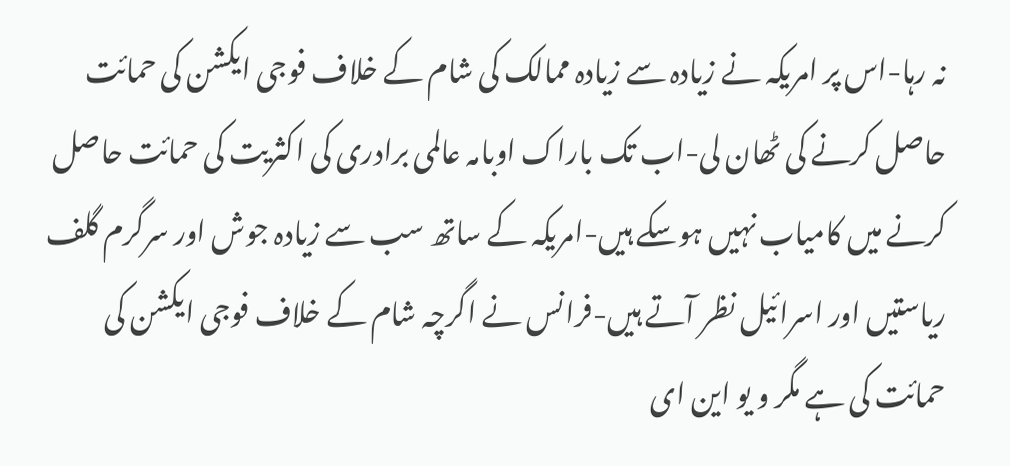نہ رہا-اس پر امریکہ نے زیادہ سے زیادہ ممالک کی شام کے خلاف فوجی ایکشن کی حمائت حاصل کرنے کی ٹھان لی-اب تک باراک اوبامہ عالمی برادری کی اکثریت کی حمائت حاصل کرنے میں کامیاب نہیں ہوسکے ہیں-امریکہ کے ساتھ سب سے زیادہ جوش اور سرگرم گلف ریاستیں اور اسرائیل نظر آتے ہیں-فرانس نے اگرچہ شام کے خلاف فوجی ایکشن کی حمائت کی ہے مگر و یو این ای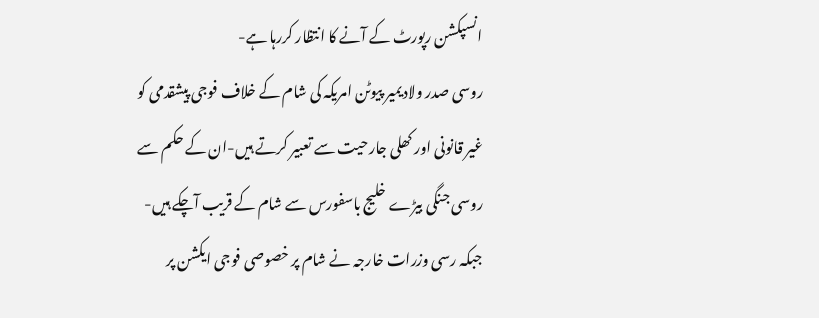انسپکشن رپورٹ کے آنے کا انتظار کررہا ہے-
روسی صدر ولادیمیر پیوٹن امریکہ کی شام کے خلاف فوجی پیشقدمی کو غیر قانونی اور کھلی جارحیت سے تعبیر کرتے ہیں-ان کے حکم سے روسی جنگی بیڑے خلیج باسفورس سے شام کے قریب آچکے ہیں-جبکہ رسی وزرات خارجہ نے شام پر خصوصی فوجی ایکشن پر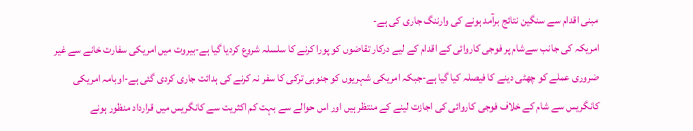مبنی اقدام سے سنگین نتائج برآمد ہونے کی وارننگ جاری کی ہے-
امریکہ کی جانب سےشام پر فوجی کاروائی کے اقدام کے لیے درکار تقاضوں کو پورا کرنے کا سلسلہ شروع کردیا گیا ہے-بیروت میں امریکی سفارت خانے سے غیر ضروری عملے کو چھٹی دینے کا فیصلہ کیا گیا ہے-جبکہ امریکی شہریوں کو جنوبی ترکی کا سفر نہ کرنے کی ہدائت جاری کردی گئی ہے-اوبامہ امریکی کانگریس سے شام کے خلاف فوجی کاروائی کی اجازت لینے کے منتظر ہیں اور اس حوالے سے بہت کم اکثریت سے کانگریس میں قرارداد منظور ہونے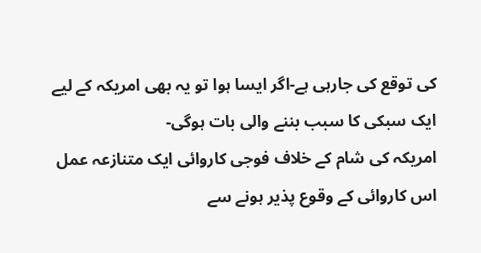کی توقع کی جارہی ہے-اگر ایسا ہوا تو یہ بھی امریکہ کے لیے ایک سبکی کا سبب بننے والی بات ہوگی-
امریکہ کی شام کے خلاف فوجی کاروائی ایک متنازعہ عمل اس کاروائی کے وقوع پذیر ہونے سے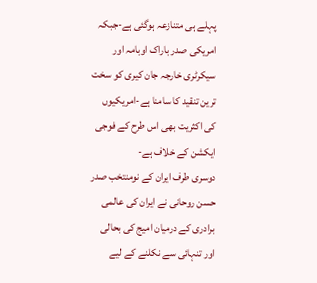پہلے ہی متنازعہ ہوگئی ہے-جبکہ امریکی صدر باراک اوبامہ اور سیکرٹری خارجہ جان کیری کو سخت ترین تنقید کا سامنا ہے-امریکیوں کی اکثریت بھی اس طرح کے فوجی ایکشن کے خلاف ہے-
دوسری طرف ایران کے نومنتخب صدر حسن روحانی نے ایران کی عالمی برادری کے درمیان امیج کی بحالی اور تنہائی سے نکلنے کے لیے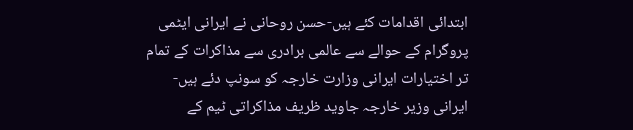ابتدائی اقدامات کئے ہیں-حسن روحانی نے ایرانی ایٹمی پروگرام کے حوالے سے عالمی برادری سے مذاکرات کے تمام تر اختیارات ایرانی وزارت خارجہ کو سونپ دئے ہیں-ایرانی وزیر خارجہ جاوید ظریف مذاکراتی ٹیم کے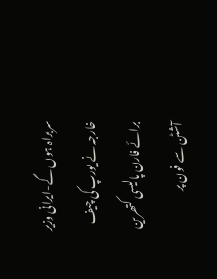سربراہ ہوں گے-ایرانی وزیر خارجہ نے یورپ کی چیف برائے فارن پالیسی کتھرین آشٹن سے فون پر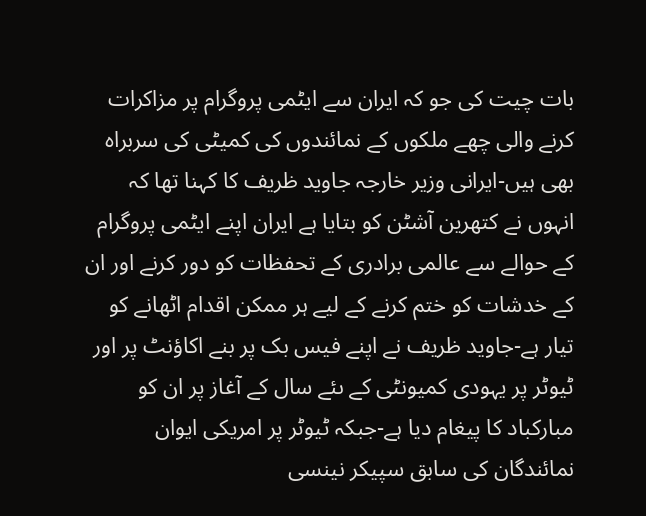بات چیت کی جو کہ ایران سے ایٹمی پروگرام پر مزاکرات کرنے والی چھے ملکوں کے نمائندوں کی کمیٹی کی سربراہ بھی ہیں-ایرانی وزیر خارجہ جاوید ظریف کا کہنا تھا کہ انہوں نے کتھرین آشٹن کو بتایا ہے ایران اپنے ایٹمی پروگرام کے حوالے سے عالمی برادری کے تحفظات کو دور کرنے اور ان کے خدشات کو ختم کرنے کے لیے ہر ممکن اقدام اٹھانے کو تیار ہے-جاوید ظریف نے اپنے فیس بک پر بنے اکاؤنٹ پر اور ٹیوٹر پر یہودی کمیونٹی کے ںئے سال کے آغاز پر ان کو مبارکباد کا پیغام دیا ہے-جبکہ ٹیوٹر پر امریکی ایوان نمائندگان کی سابق سپیکر نینسی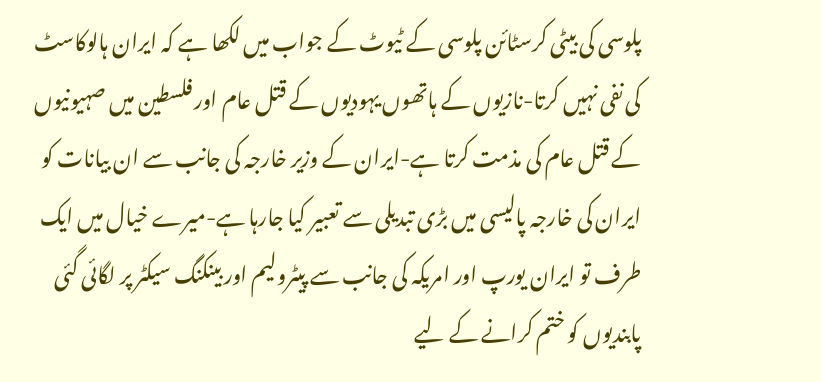پلوسی کی بیٹی کرسٹائن پلوسی کے ٹیوٹ کے جواب میں لکھا ہے کہ ایران ہالوکاسٹ کی نفی نہیں کرتا-نازیوں کے ہاتھوں یہودیوں کے قتل عام اور فلسطین میں صہیونیوں کے قتل عام کی مذمت کرتا ہے-ایران کے وزیر خارجہ کی جانب سے ان بیانات کو ایران کی خارجہ پالیسی میں بڑی تبدیلی سے تعبیر کیا جارہا ہے-میرے خیال میں ایک طرف تو ایران یورپ اور امریکہ کی جانب سے پیٹرولیم اور بینکنگ سیکٹر پر لگائی گئی پابندیوں کو ختم کرانے کے لیے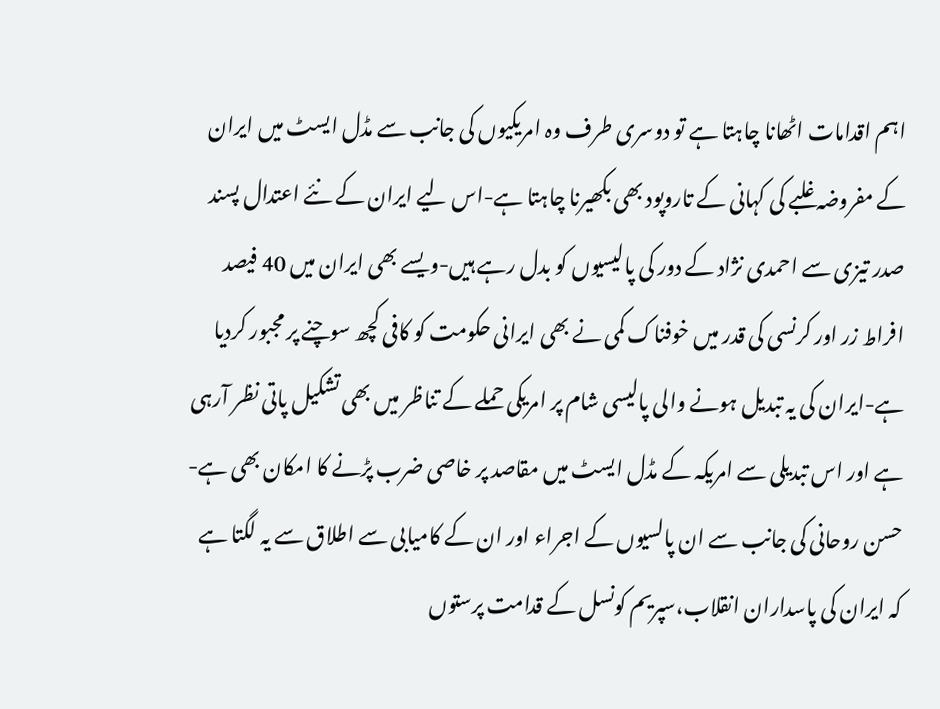اہم اقدامات اٹھانا چاہتا ہے تو دوسری طرف وہ امریکیوں کی جانب سے مڈل ایسٹ میں ایران کے مفروضہ غلبے کی کہانی کے تاروپود بھی بکھیرنا چاہتا ہے-اس لیے ایران کے نئے اعتدال پسند صدر تیزی سے احمدی نژاد کے دور کی پالیسیوں کو بدل رہے ہیں-ویسے بھی ایران میں 40 فیصد افراط زر اور کرنسی کی قدر میں خوفناک کمی نے بھی ایرانی حکومت کو کافی کچھ سوچنے پر مجبور کردیا ہے-ایران کی یہ تبدیل ہونے والی پالیسی شام پر امریکی حملے کے تناظر میں بھی تشکیل پاتی نظر آرہی ہے اور اس تبدیلی سے امریکہ کے مڈل ایسٹ میں مقاصد پر خاصی ضرب پڑنے کا امکان بھی ہے-حسن روحانی کی جانب سے ان پالسیوں کے اجراء اور ان کے کامیابی سے اطلاق سے یہ لگتا ہے کہ ایران کی پاسداران انقلاب،سپریم کونسل کے قدامت پرستوں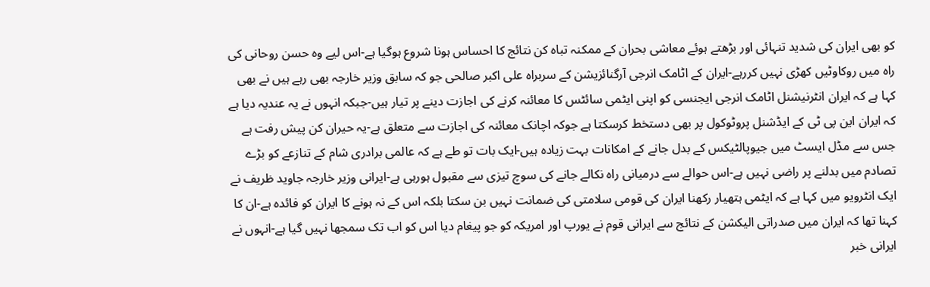کو بھی ایران کی شدید تنہائی اور بڑھتے ہوئے معاشی بحران کے ممکنہ تباہ کن نتائج کا احساس ہونا شروع ہوگیا ہے-اس لیے وہ حسن روحانی کی راہ میں روکاوٹیں کھڑی نہیں کررہے-ایران کے اٹامک انرجی آرگنائزیشن کے سربراہ علی اکبر صالحی جو کہ سابق وزیر خارجہ بھی رہے ہیں نے بھی کہا ہے کہ ایران انٹرنیشنل اٹامک انرجی ایجنسی کو اپنی ایٹمی سائٹس کا معائنہ کرنے کی اجازت دینے پر تیار ہیں-جبکہ انہوں نے یہ عندیہ دیا ہے کہ ایران این پی ٹی کے ایڈشنل پروٹوکول پر بھی دستخط کرسکتا ہے جوکہ اچانک معائنہ کی اجازت سے متعلق ہے-یہ حیران کن پیش رفت ہے جس سے مڈل ایسٹ میں جیوپالٹیکس کے بدل جانے کے امکانات بہت زیادہ ہیں-ایک بات تو طے ہے کہ عالمی برادری شام کے تنازعے کو بڑے تصادم میں بدلنے پر راضی نہیں ہے-اس حوالے سے درمیانی راہ نکالے جانے کی سوچ تیزی سے مقبول ہورہی ہے-ایرانی وزیر خارجہ جاوید ظریف نے ایک انٹرویو میں کہا ہے کہ ایٹمی ہتھیار رکھنا ایران کی قومی سلامتی کی ضمانت نہیں بن سکتا بلکہ اس کے نہ ہونے کا ایران کو فائدہ ہے-ان کا کہنا تھا کہ ایران میں صدراتی الیکشن کے نتائج سے ایرانی قوم نے یورپ اور امریکہ کو جو پیغام دیا اس کو اب تک سمجھا نہیں گیا ہے-انہوں نے ایرانی خبر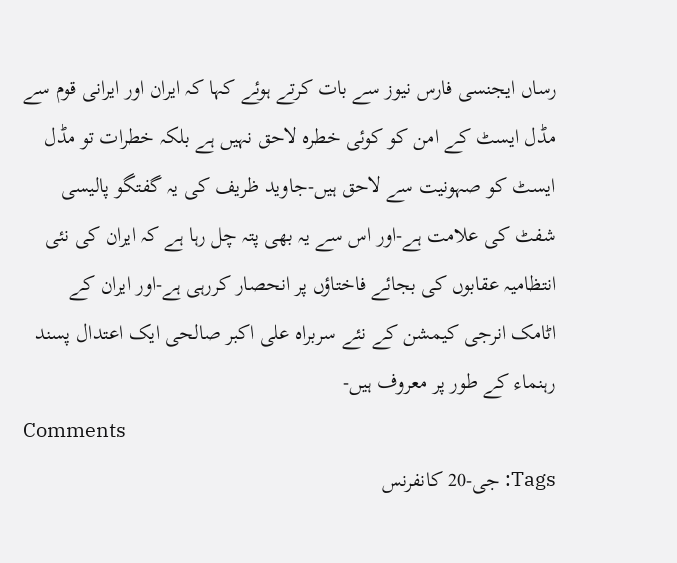رساں ایجنسی فارس نیوز سے بات کرتے ہوئے کہا کہ ایران اور ایرانی قوم سے مڈل ایسٹ کے امن کو کوئی خطرہ لاحق نہیں ہے بلکہ خطرات تو مڈل ایسٹ کو صہونیت سے لاحق ہیں-جاوید ظریف کی یہ گفتگو پالیسی شفٹ کی علامت ہے-اور اس سے یہ بھی پتہ چل رہا ہے کہ ایران کی نئی انتظامیہ عقابوں کی بجائے فاختاؤں پر انحصار کررہی ہے-اور ایران کے اٹامک انرجی کیمشن کے نئے سربراہ علی اکبر صالحی ایک اعتدال پسند رہنماء کے طور پر معروف ہیں-
Comments
Tags: جی-20 کانفرنس